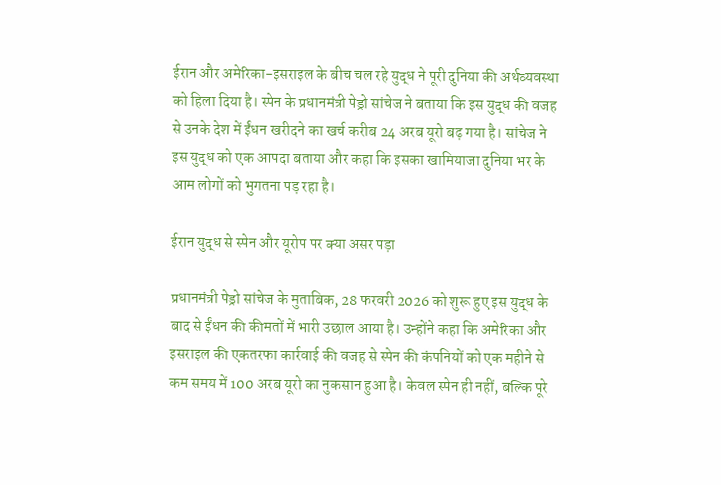ईरान और अमेरिका-इसराइल के बीच चल रहे युद्ध ने पूरी दुनिया की अर्थव्यवस्था को हिला दिया है। स्पेन के प्रधानमंत्री पेड्रो सांचेज ने बताया कि इस युद्ध की वजह से उनके देश में ईंधन खरीदने का खर्च करीब 24 अरब यूरो बढ़ गया है। सांचेज ने इस युद्ध को एक आपदा बताया और कहा कि इसका खामियाजा दुनिया भर के आम लोगों को भुगतना पड़ रहा है।

ईरान युद्ध से स्पेन और यूरोप पर क्या असर पड़ा

प्रधानमंत्री पेड्रो सांचेज के मुताबिक, 28 फरवरी 2026 को शुरू हुए इस युद्ध के बाद से ईंधन की कीमतों में भारी उछाल आया है। उन्होंने कहा कि अमेरिका और इसराइल की एकतरफा कार्रवाई की वजह से स्पेन की कंपनियों को एक महीने से कम समय में 100 अरब यूरो का नुकसान हुआ है। केवल स्पेन ही नहीं, बल्कि पूरे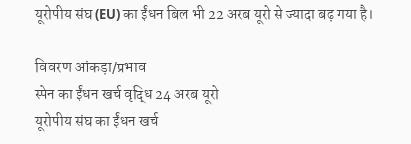यूरोपीय संघ (EU) का ईंधन बिल भी 22 अरब यूरो से ज्यादा बढ़ गया है।

विवरण आंकड़ा/प्रभाव
स्पेन का ईंधन खर्च वृद्धि 24 अरब यूरो
यूरोपीय संघ का ईंधन खर्च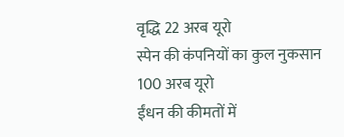वृद्धि 22 अरब यूरो
स्पेन की कंपनियों का कुल नुकसान 100 अरब यूरो
ईंधन की कीमतों में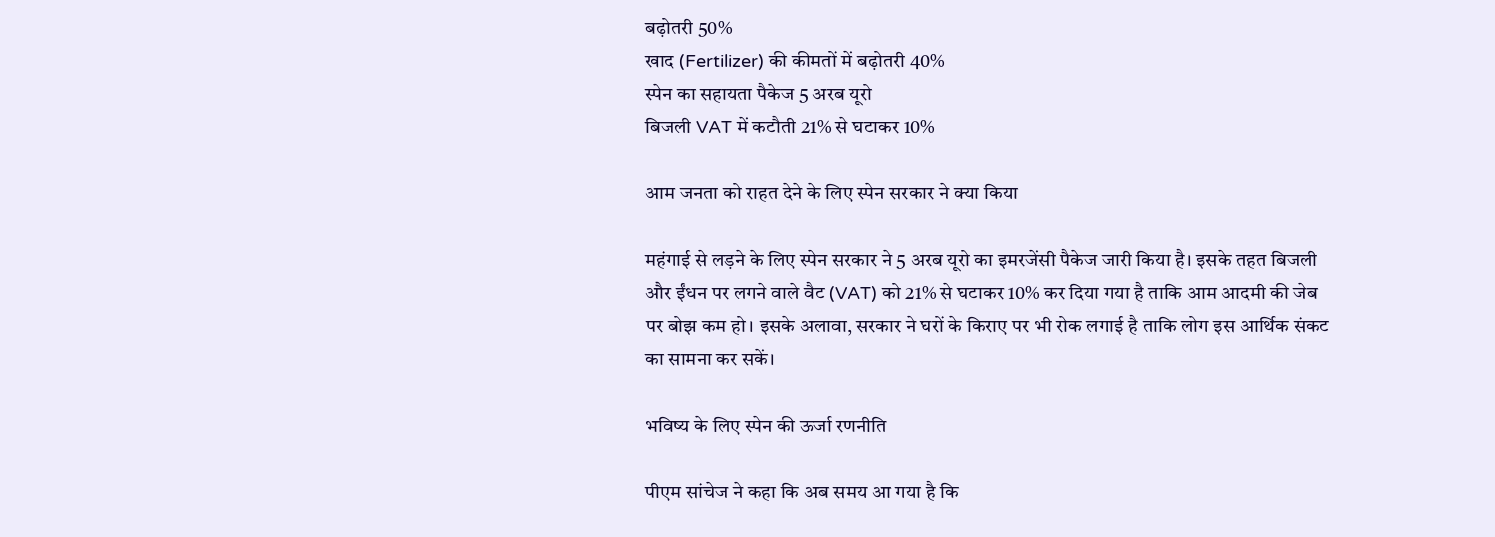बढ़ोतरी 50%
खाद (Fertilizer) की कीमतों में बढ़ोतरी 40%
स्पेन का सहायता पैकेज 5 अरब यूरो
बिजली VAT में कटौती 21% से घटाकर 10%

आम जनता को राहत देने के लिए स्पेन सरकार ने क्या किया

महंगाई से लड़ने के लिए स्पेन सरकार ने 5 अरब यूरो का इमरजेंसी पैकेज जारी किया है। इसके तहत बिजली और ईंधन पर लगने वाले वैट (VAT) को 21% से घटाकर 10% कर दिया गया है ताकि आम आदमी की जेब पर बोझ कम हो। इसके अलावा, सरकार ने घरों के किराए पर भी रोक लगाई है ताकि लोग इस आर्थिक संकट का सामना कर सकें।

भविष्य के लिए स्पेन की ऊर्जा रणनीति

पीएम सांचेज ने कहा कि अब समय आ गया है कि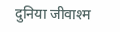दुनिया जीवाश्म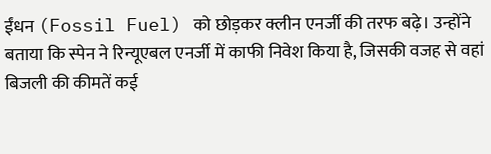ईंधन (Fossil Fuel) को छोड़कर क्लीन एनर्जी की तरफ बढ़े। उन्होंने बताया कि स्पेन ने रिन्यूएबल एनर्जी में काफी निवेश किया है, जिसकी वजह से वहां बिजली की कीमतें कई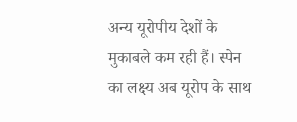अन्य यूरोपीय देशों के मुकाबले कम रही हैं। स्पेन का लक्ष्य अब यूरोप के साथ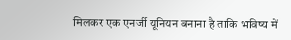मिलकर एक एनर्जी यूनियन बनाना है ताकि भविष्य में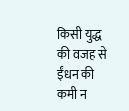किसी युद्ध की वजह से ईंधन की कमी न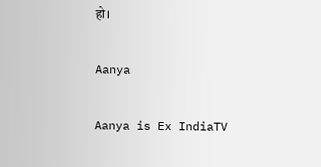हो।

Aanya

Aanya is Ex IndiaTV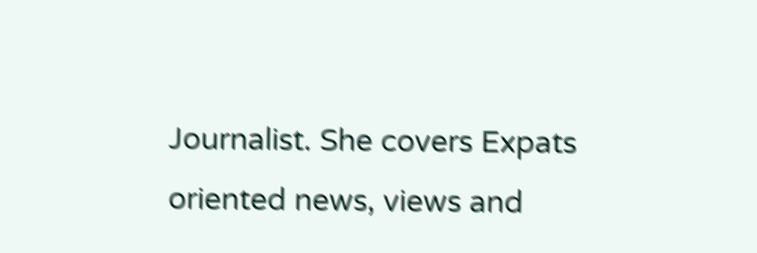Journalist. She covers Expats oriented news, views and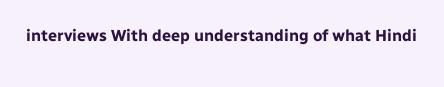interviews With deep understanding of what Hindi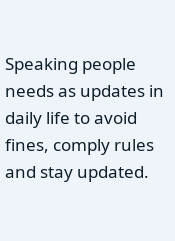Speaking people needs as updates in daily life to avoid fines, comply rules and stay updated.